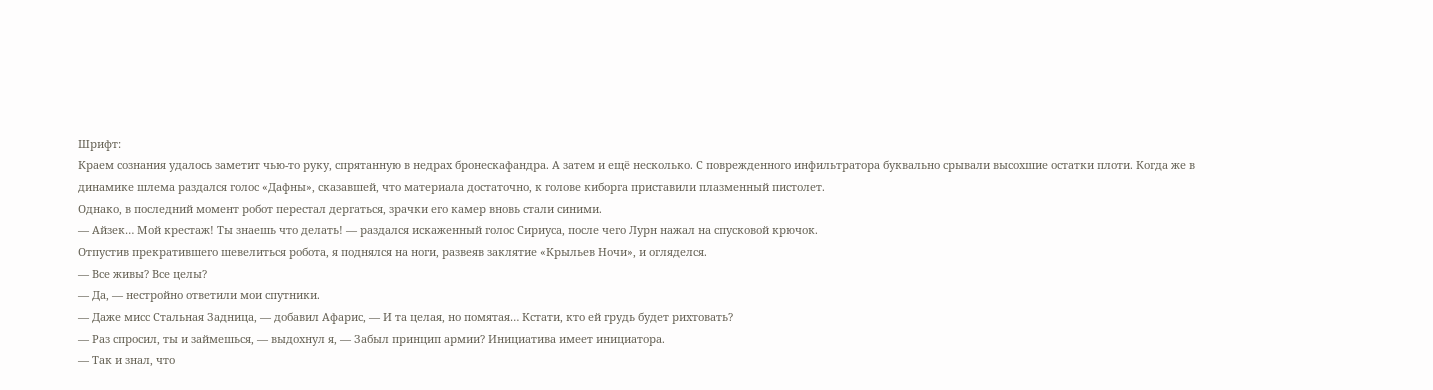Шрифт:
Краем сознания удалось заметит чью-то руку, спрятанную в недрах бронескафандра. А затем и ещё несколько. С поврежденного инфильтратора буквально срывали высохшие остатки плоти. Когда же в динамике шлема раздался голос «Дафны», сказавшей, что материала достаточно, к голове киборга приставили плазменный пистолет.
Однако, в последний момент робот перестал дергаться, зрачки его камер вновь стали синими.
— Айзек… Мой крестаж! Ты знаешь что делать! — раздался искаженный голос Сириуса, после чего Лурн нажал на спусковой крючок.
Отпустив прекратившего шевелиться робота, я поднялся на ноги, развеяв заклятие «Крыльев Ночи», и огляделся.
— Все живы? Все целы?
— Да, — нестройно ответили мои спутники.
— Даже мисс Стальная Задница, — добавил Афарис, — И та целая, но помятая… Кстати, кто ей грудь будет рихтовать?
— Раз спросил, ты и займешься, — выдохнул я, — Забыл принцип армии? Инициатива имеет инициатора.
— Так и знал, что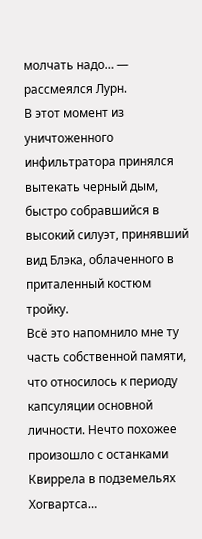молчать надо… — рассмеялся Лурн.
В этот момент из уничтоженного инфильтратора принялся вытекать черный дым, быстро собравшийся в высокий силуэт, принявший вид Блэка, облаченного в приталенный костюм тройку.
Всё это напомнило мне ту часть собственной памяти, что относилось к периоду капсуляции основной личности. Нечто похожее произошло с останками Квиррела в подземельях Хогвартса…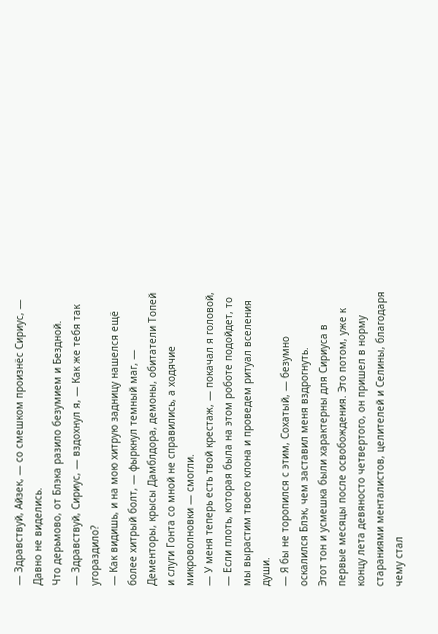— Здравствуй, Айзек, — со смешком произнёс Сириус, — Давно не виделись.
Что дерьмово, от Блэка разило безумием и Бездной.
— Здравствуй, Сириус, — вздохнул я, — Как же тебя так угораздило?
— Как видишь, и на мою хитрую задницу нашелся ещё более хитрый болт, — фыркнул темный маг, — Дементоры, крысы Дамблдора, демоны, обитатели Топей и слуги Гонта со мной не справились, а ходячие микроволновки — смогли.
— У меня теперь есть твой крестаж, — покачал я головой, — Если плоть, которая была на этом роботе подойдет, то мы вырастим твоего клона и проведем ритуал вселения души.
— Я бы не торопился с этим, Сохатый, — безумно оскалился Блэк, чем заставил меня вздрогнуть.
Этот тон и усмешка были характерны для Сириуса в первые месяцы после освобождения. Это потом, уже к концу лета девяносто четвертого, он пришел в норму стараниями менталистов, целителей и Селины, благодаря чему стал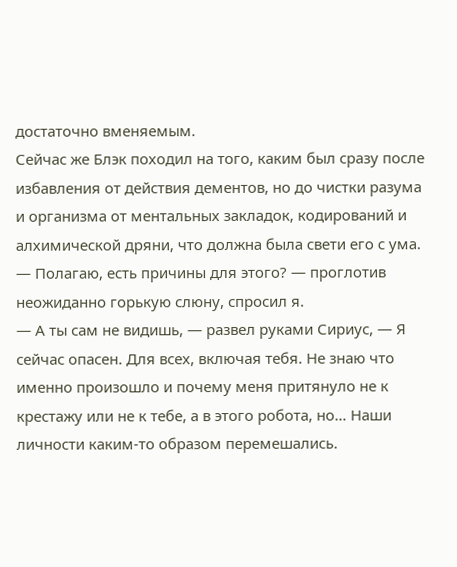достаточно вменяемым.
Сейчас же Блэк походил на того, каким был сразу после избавления от действия дементов, но до чистки разума и организма от ментальных закладок, кодирований и алхимической дряни, что должна была свети его с ума.
— Полагаю, есть причины для этого? — проглотив неожиданно горькую слюну, спросил я.
— А ты сам не видишь, — развел руками Сириус, — Я сейчас опасен. Для всех, включая тебя. Не знаю что именно произошло и почему меня притянуло не к крестажу или не к тебе, а в этого робота, но… Наши личности каким-то образом перемешались.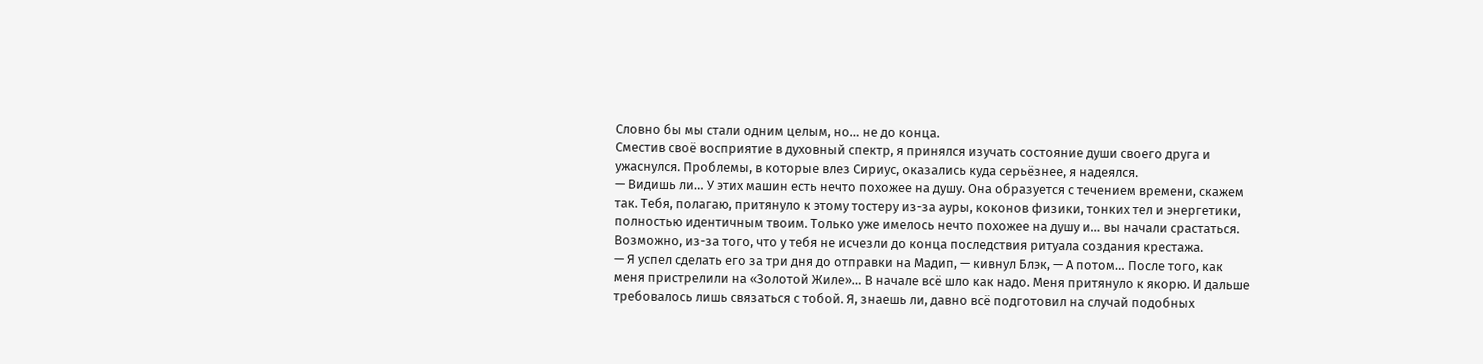Словно бы мы стали одним целым, но… не до конца.
Сместив своё восприятие в духовный спектр, я принялся изучать состояние души своего друга и ужаснулся. Проблемы, в которые влез Сириус, оказались куда серьёзнее, я надеялся.
— Видишь ли… У этих машин есть нечто похожее на душу. Она образуется с течением времени, скажем так. Тебя, полагаю, притянуло к этому тостеру из-за ауры, коконов физики, тонких тел и энергетики, полностью идентичным твоим. Только уже имелось нечто похожее на душу и… вы начали срастаться. Возможно, из-за того, что у тебя не исчезли до конца последствия ритуала создания крестажа.
— Я успел сделать его за три дня до отправки на Мадип, — кивнул Блэк, — А потом… После того, как меня пристрелили на «Золотой Жиле»… В начале всё шло как надо. Меня притянуло к якорю. И дальше требовалось лишь связаться с тобой. Я, знаешь ли, давно всё подготовил на случай подобных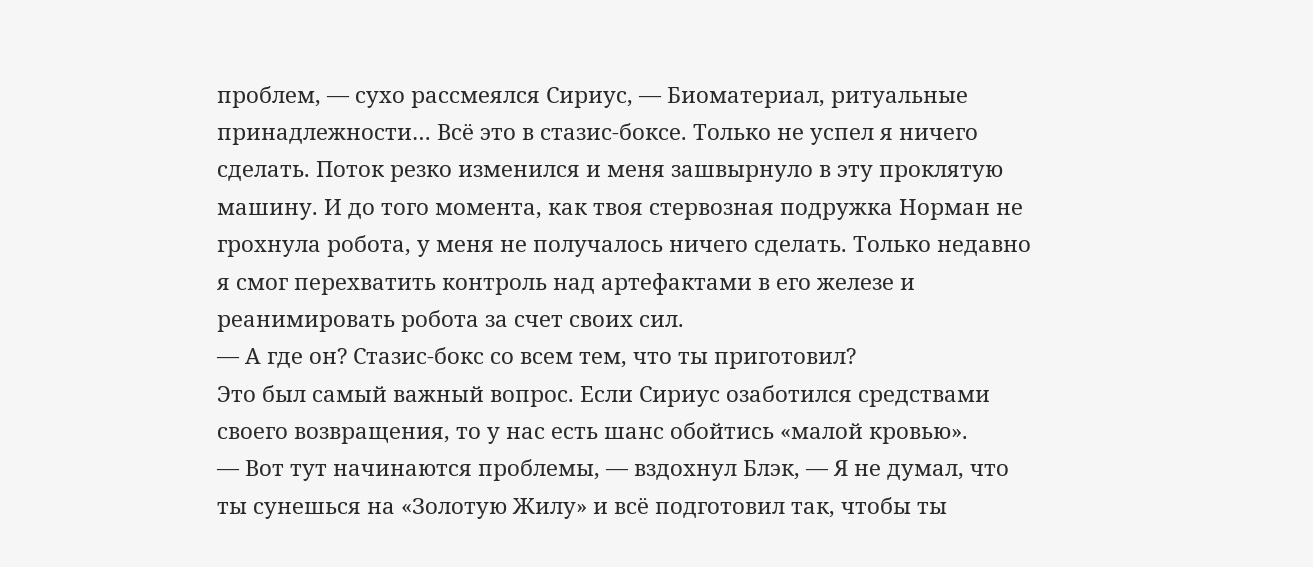проблем, — сухо рассмеялся Сириус, — Биоматериал, ритуальные принадлежности… Всё это в стазис-боксе. Только не успел я ничего сделать. Поток резко изменился и меня зашвырнуло в эту проклятую машину. И до того момента, как твоя стервозная подружка Норман не грохнула робота, у меня не получалось ничего сделать. Только недавно я смог перехватить контроль над артефактами в его железе и реанимировать робота за счет своих сил.
— А где он? Стазис-бокс со всем тем, что ты приготовил?
Это был самый важный вопрос. Если Сириус озаботился средствами своего возвращения, то у нас есть шанс обойтись «малой кровью».
— Вот тут начинаются проблемы, — вздохнул Блэк, — Я не думал, что ты сунешься на «Золотую Жилу» и всё подготовил так, чтобы ты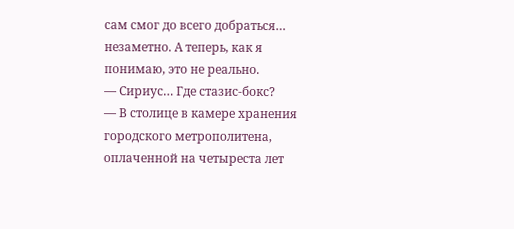сам смог до всего добраться… незаметно. А теперь, как я понимаю, это не реально.
— Сириус… Где стазис-бокс?
— В столице в камере хранения городского метрополитена, оплаченной на четыреста лет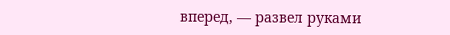вперед, — развел руками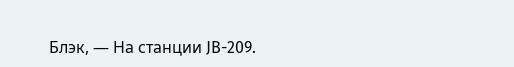Блэк, — На станции JB-209.